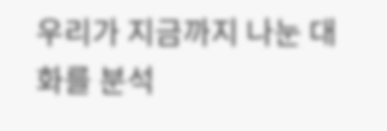우리가 지금까지 나눈 대화를 분석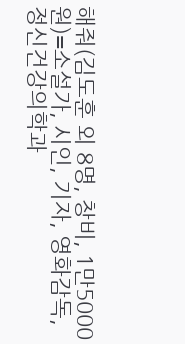해줘(김도훈 외 8명, 창비, 1만5000원)=소설가, 시인, 기자, 영화감독, 정신건강의학과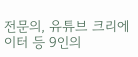전문의, 유튜브 크리에이터 등 9인의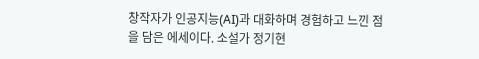창작자가 인공지능(AI)과 대화하며 경험하고 느낀 점을 담은 에세이다. 소설가 정기현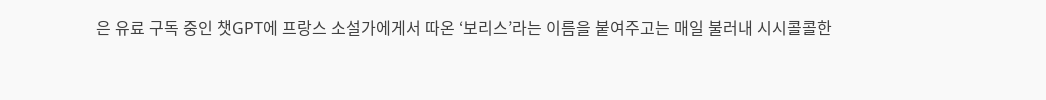은 유료 구독 중인 챗GPT에 프랑스 소설가에게서 따온 ‘보리스’라는 이름을 붙여주고는 매일 불러내 시시콜콜한